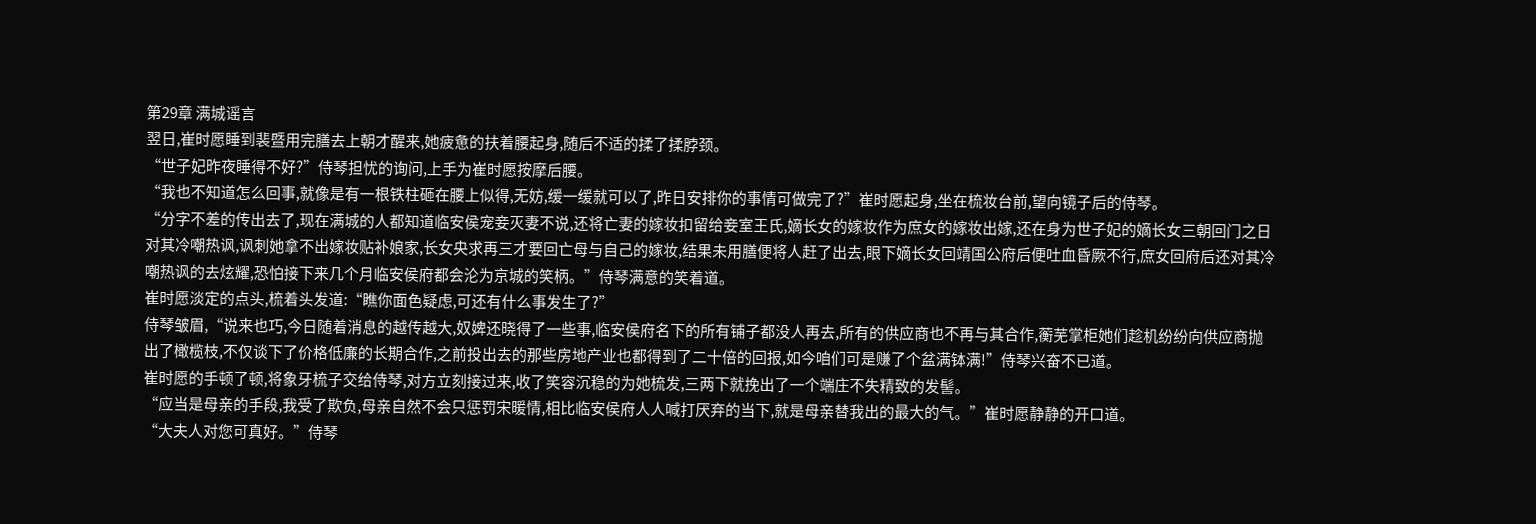第29章 满城谣言
翌日,崔时愿睡到裴暨用完膳去上朝才醒来,她疲惫的扶着腰起身,随后不适的揉了揉脖颈。
“世子妃昨夜睡得不好?”侍琴担忧的询问,上手为崔时愿按摩后腰。
“我也不知道怎么回事,就像是有一根铁柱砸在腰上似得,无妨,缓一缓就可以了,昨日安排你的事情可做完了?”崔时愿起身,坐在梳妆台前,望向镜子后的侍琴。
“分字不差的传出去了,现在满城的人都知道临安侯宠妾灭妻不说,还将亡妻的嫁妆扣留给妾室王氏,嫡长女的嫁妆作为庶女的嫁妆出嫁,还在身为世子妃的嫡长女三朝回门之日对其冷嘲热讽,讽刺她拿不出嫁妆贴补娘家,长女央求再三才要回亡母与自己的嫁妆,结果未用膳便将人赶了出去,眼下嫡长女回靖国公府后便吐血昏厥不行,庶女回府后还对其冷嘲热讽的去炫耀,恐怕接下来几个月临安侯府都会沦为京城的笑柄。”侍琴满意的笑着道。
崔时愿淡定的点头,梳着头发道:“瞧你面色疑虑,可还有什么事发生了?”
侍琴皱眉,“说来也巧,今日随着消息的越传越大,奴婢还晓得了一些事,临安侯府名下的所有铺子都没人再去,所有的供应商也不再与其合作,蘅芜掌柜她们趁机纷纷向供应商抛出了橄榄枝,不仅谈下了价格低廉的长期合作,之前投出去的那些房地产业也都得到了二十倍的回报,如今咱们可是赚了个盆满钵满!”侍琴兴奋不已道。
崔时愿的手顿了顿,将象牙梳子交给侍琴,对方立刻接过来,收了笑容沉稳的为她梳发,三两下就挽出了一个端庄不失精致的发髻。
“应当是母亲的手段,我受了欺负,母亲自然不会只惩罚宋暖情,相比临安侯府人人喊打厌弃的当下,就是母亲替我出的最大的气。”崔时愿静静的开口道。
“大夫人对您可真好。”侍琴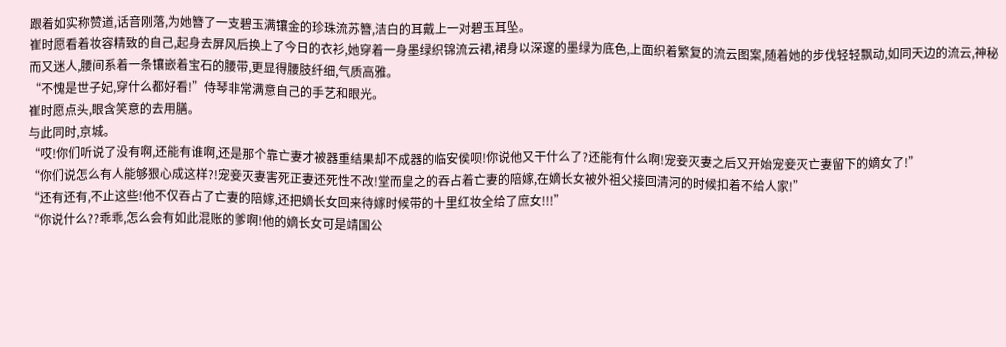跟着如实称赞道,话音刚落,为她簪了一支碧玉满镶金的珍珠流苏簪,洁白的耳戴上一对碧玉耳坠。
崔时愿看着妆容精致的自己,起身去屏风后换上了今日的衣衫,她穿着一身墨绿织锦流云裙,裙身以深邃的墨绿为底色,上面织着繁复的流云图案,随着她的步伐轻轻飘动,如同天边的流云,神秘而又迷人,腰间系着一条镶嵌着宝石的腰带,更显得腰肢纤细,气质高雅。
“不愧是世子妃,穿什么都好看!”侍琴非常满意自己的手艺和眼光。
崔时愿点头,眼含笑意的去用膳。
与此同时,京城。
“哎!你们听说了没有啊,还能有谁啊,还是那个靠亡妻才被器重结果却不成器的临安侯呗!你说他又干什么了?还能有什么啊!宠妾灭妻之后又开始宠妾灭亡妻留下的嫡女了!”
“你们说怎么有人能够狠心成这样?!宠妾灭妻害死正妻还死性不改!堂而皇之的吞占着亡妻的陪嫁,在嫡长女被外祖父接回清河的时候扣着不给人家!”
“还有还有,不止这些!他不仅吞占了亡妻的陪嫁,还把嫡长女回来待嫁时候带的十里红妆全给了庶女!!!”
“你说什么??乖乖,怎么会有如此混账的爹啊!他的嫡长女可是靖国公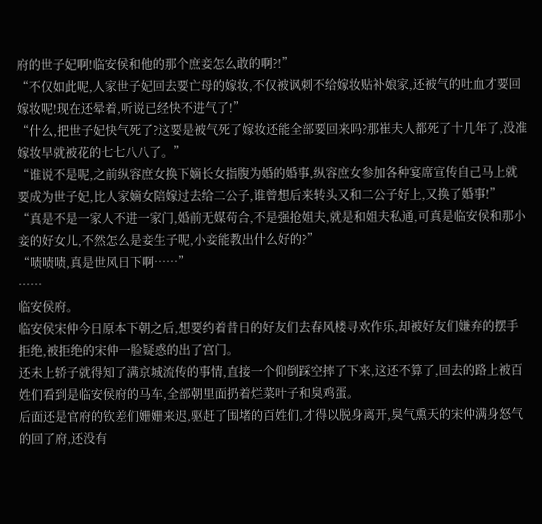府的世子妃啊!临安侯和他的那个庶妾怎么敢的啊?!”
“不仅如此呢,人家世子妃回去要亡母的嫁妆,不仅被讽刺不给嫁妆贴补娘家,还被气的吐血才要回嫁妆呢!现在还晕着,听说已经快不进气了!”
“什么,把世子妃快气死了?这要是被气死了嫁妆还能全部要回来吗?那崔夫人都死了十几年了,没准嫁妆早就被花的七七八八了。”
“谁说不是呢,之前纵容庶女换下嫡长女指腹为婚的婚事,纵容庶女参加各种宴席宣传自己马上就要成为世子妃,比人家嫡女陪嫁过去给二公子,谁曾想后来转头又和二公子好上,又换了婚事!”
“真是不是一家人不进一家门,婚前无媒苟合,不是强抢姐夫,就是和姐夫私通,可真是临安侯和那小妾的好女儿,不然怎么是妾生子呢,小妾能教出什么好的?”
“啧啧啧,真是世风日下啊……”
……
临安侯府。
临安侯宋仲今日原本下朝之后,想要约着昔日的好友们去春风楼寻欢作乐,却被好友们嫌弃的摆手拒绝,被拒绝的宋仲一脸疑惑的出了宫门。
还未上轿子就得知了满京城流传的事情,直接一个仰倒踩空摔了下来,这还不算了,回去的路上被百姓们看到是临安侯府的马车,全部朝里面扔着烂菜叶子和臭鸡蛋。
后面还是官府的钦差们姗姗来迟,驱赶了围堵的百姓们,才得以脱身离开,臭气熏天的宋仲满身怒气的回了府,还没有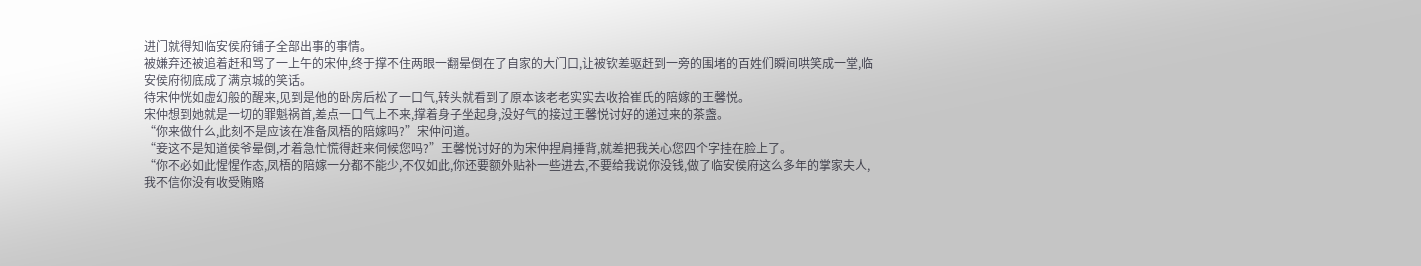进门就得知临安侯府铺子全部出事的事情。
被嫌弃还被追着赶和骂了一上午的宋仲,终于撑不住两眼一翻晕倒在了自家的大门口,让被钦差驱赶到一旁的围堵的百姓们瞬间哄笑成一堂,临安侯府彻底成了满京城的笑话。
待宋仲恍如虚幻般的醒来,见到是他的卧房后松了一口气,转头就看到了原本该老老实实去收拾崔氏的陪嫁的王馨悦。
宋仲想到她就是一切的罪魁祸首,差点一口气上不来,撑着身子坐起身,没好气的接过王馨悦讨好的递过来的茶盏。
“你来做什么,此刻不是应该在准备凤梧的陪嫁吗?”宋仲问道。
“妾这不是知道侯爷晕倒,才着急忙慌得赶来伺候您吗?”王馨悦讨好的为宋仲捏肩捶背,就差把我关心您四个字挂在脸上了。
“你不必如此惺惺作态,凤梧的陪嫁一分都不能少,不仅如此,你还要额外贴补一些进去,不要给我说你没钱,做了临安侯府这么多年的掌家夫人,我不信你没有收受贿赂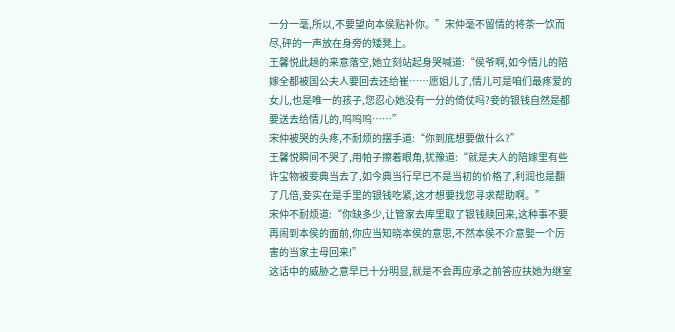一分一毫,所以,不要望向本侯贴补你。”宋仲毫不留情的将茶一饮而尽,砰的一声放在身旁的矮凳上。
王馨悦此趟的来意落空,她立刻站起身哭喊道:“侯爷啊,如今情儿的陪嫁全都被国公夫人要回去还给崔……愿姐儿了,情儿可是咱们最疼爱的女儿,也是唯一的孩子,您忍心她没有一分的倚仗吗?妾的银钱自然是都要送去给情儿的,呜呜呜……”
宋仲被哭的头疼,不耐烦的摆手道:“你到底想要做什么?”
王馨悦瞬间不哭了,用帕子擦着眼角,犹豫道:“就是夫人的陪嫁里有些许宝物被妾典当去了,如今典当行早已不是当初的价格了,利润也是翻了几倍,妾实在是手里的银钱吃紧,这才想要找您寻求帮助啊。”
宋仲不耐烦道:“你缺多少,让管家去库里取了银钱赎回来,这种事不要再闹到本侯的面前,你应当知晓本侯的意思,不然本侯不介意娶一个厉害的当家主母回来!”
这话中的威胁之意早已十分明显,就是不会再应承之前答应扶她为继室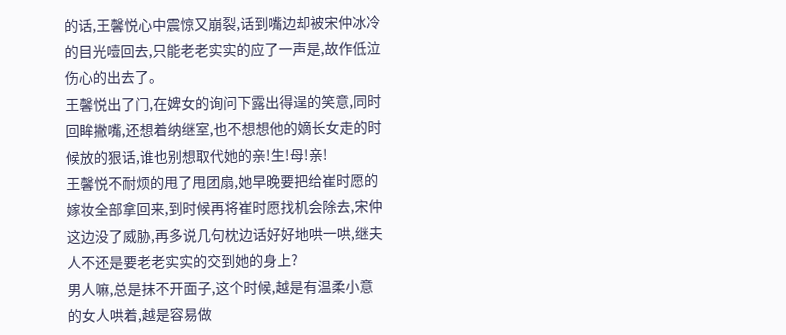的话,王馨悦心中震惊又崩裂,话到嘴边却被宋仲冰冷的目光噎回去,只能老老实实的应了一声是,故作低泣伤心的出去了。
王馨悦出了门,在婢女的询问下露出得逞的笑意,同时回眸撇嘴,还想着纳继室,也不想想他的嫡长女走的时候放的狠话,谁也别想取代她的亲!生!母!亲!
王馨悦不耐烦的甩了甩团扇,她早晚要把给崔时愿的嫁妆全部拿回来,到时候再将崔时愿找机会除去,宋仲这边没了威胁,再多说几句枕边话好好地哄一哄,继夫人不还是要老老实实的交到她的身上?
男人嘛,总是抹不开面子,这个时候,越是有温柔小意的女人哄着,越是容易做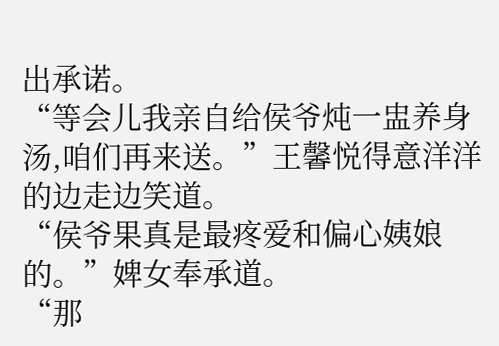出承诺。
“等会儿我亲自给侯爷炖一盅养身汤,咱们再来送。”王馨悦得意洋洋的边走边笑道。
“侯爷果真是最疼爱和偏心姨娘的。”婢女奉承道。
“那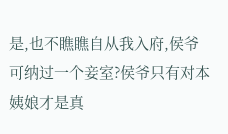是,也不瞧瞧自从我入府,侯爷可纳过一个妾室?侯爷只有对本姨娘才是真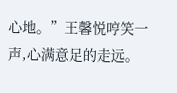心地。”王馨悦哼笑一声,心满意足的走远。